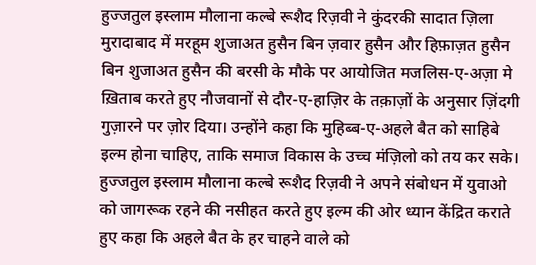हुज्जतुल इस्लाम मौलाना कल्बे रूशैद रिज़वी ने कुंदरकी सादात ज़िला मुरादाबाद में मरहूम शुजाअत हुसैन बिन ज़वार हुसैन और हिफ़ाज़त हुसैन बिन शुजाअत हुसैन की बरसी के मौके पर आयोजित मजलिस-ए-अज़ा मे ख़िताब करते हुए नौजवानों से दौर-ए-हाज़िर के तक़ाज़ों के अनुसार ज़िंदगी गुज़ारने पर ज़ोर दिया। उन्होंने कहा कि मुहिब्ब-ए-अहले बैत को साहिबे इल्म होना चाहिए, ताकि समाज विकास के उच्च मंज़िलो को तय कर सके।
हुज्जतुल इस्लाम मौलाना कल्बे रूशैद रिज़वी ने अपने संबोधन में युवाओ को जागरूक रहने की नसीहत करते हुए इल्म की ओर ध्यान केंद्रित कराते हुए कहा कि अहले बैत के हर चाहने वाले को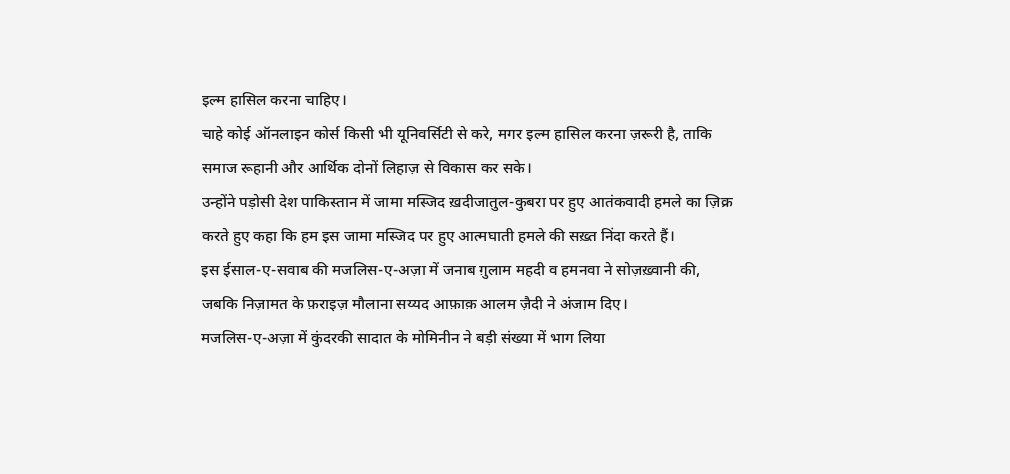इल्म हासिल करना चाहिए।
चाहे कोई ऑनलाइन कोर्स किसी भी यूनिवर्सिटी से करे, मगर इल्म हासिल करना ज़रूरी है, ताकि समाज रूहानी और आर्थिक दोनों लिहाज़ से विकास कर सके।
उन्होंने पड़ोसी देश पाकिस्तान में जामा मस्जिद ख़दीजातुल-कुबरा पर हुए आतंकवादी हमले का ज़िक्र करते हुए कहा कि हम इस जामा मस्जिद पर हुए आत्मघाती हमले की सख़्त निंदा करते हैं।
इस ईसाल-ए-सवाब की मजलिस-ए-अज़ा में जनाब ग़ुलाम महदी व हमनवा ने सोज़ख़्वानी की, जबकि निज़ामत के फ़राइज़ मौलाना सय्यद आफ़ाक़ आलम ज़ैदी ने अंजाम दिए।
मजलिस-ए-अज़ा में कुंदरकी सादात के मोमिनीन ने बड़ी संख्या में भाग लिया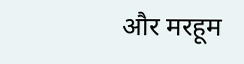और मरहूम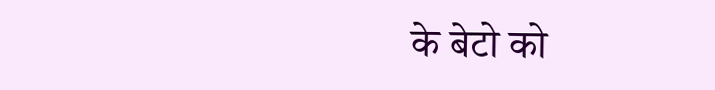के बेटो को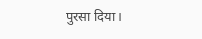पुरसा दिया।